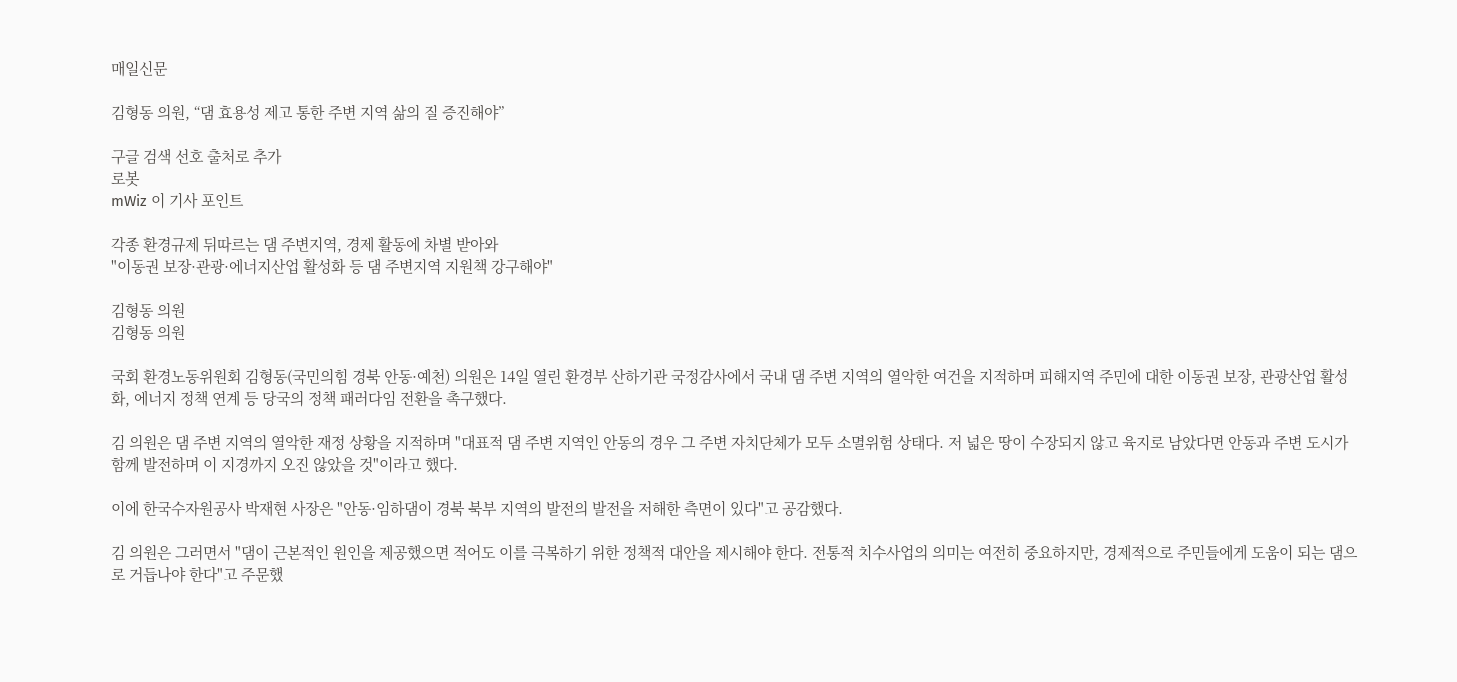매일신문

김형동 의원, “댐 효용성 제고 통한 주변 지역 삶의 질 증진해야”

구글 검색 선호 출처로 추가
로봇
mWiz 이 기사 포인트

각종 환경규제 뒤따르는 댐 주변지역, 경제 활동에 차별 받아와
"이동권 보장·관광·에너지산업 활성화 등 댐 주변지역 지원책 강구해야"

김형동 의원
김형동 의원

국회 환경노동위원회 김형동(국민의힘 경북 안동·예천) 의원은 14일 열린 환경부 산하기관 국정감사에서 국내 댐 주변 지역의 열악한 여건을 지적하며 피해지역 주민에 대한 이동권 보장, 관광산업 활성화, 에너지 정책 연계 등 당국의 정책 패러다임 전환을 촉구했다.

김 의원은 댐 주변 지역의 열악한 재정 상황을 지적하며 "대표적 댐 주변 지역인 안동의 경우 그 주변 자치단체가 모두 소멸위험 상태다. 저 넓은 땅이 수장되지 않고 육지로 남았다면 안동과 주변 도시가 함께 발전하며 이 지경까지 오진 않았을 것"이라고 했다.

이에 한국수자원공사 박재현 사장은 "안동·임하댐이 경북 북부 지역의 발전의 발전을 저해한 측면이 있다"고 공감했다.

김 의원은 그러면서 "댐이 근본적인 원인을 제공했으면 적어도 이를 극복하기 위한 정책적 대안을 제시해야 한다. 전통적 치수사업의 의미는 여전히 중요하지만, 경제적으로 주민들에게 도움이 되는 댐으로 거듭나야 한다"고 주문했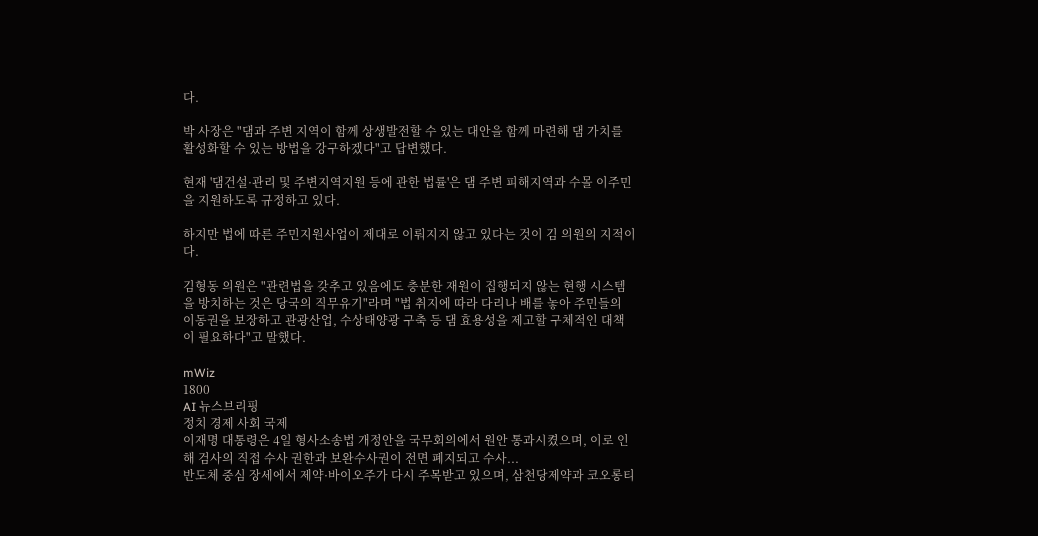다.

박 사장은 "댐과 주변 지역이 함께 상생발전할 수 있는 대안을 함께 마련해 댐 가치를 활성화할 수 있는 방법을 강구하겠다"고 답변했다.

현재 '댐건설·관리 및 주변지역지원 등에 관한 법률'은 댐 주변 피해지역과 수몰 이주민을 지원하도록 규정하고 있다.

하지만 법에 따른 주민지원사업이 제대로 이뤄지지 않고 있다는 것이 김 의원의 지적이다.

김형동 의원은 "관련법을 갖추고 있음에도 충분한 재원이 집행되지 않는 현행 시스템을 방치하는 것은 당국의 직무유기"라며 "법 취지에 따라 다리나 배를 놓아 주민들의 이동권을 보장하고 관광산업, 수상태양광 구축 등 댐 효용성을 제고할 구체적인 대책이 필요하다"고 말했다.

mWiz
1800
AI 뉴스브리핑
정치 경제 사회 국제
이재명 대통령은 4일 형사소송법 개정안을 국무회의에서 원안 통과시켰으며, 이로 인해 검사의 직접 수사 권한과 보완수사권이 전면 폐지되고 수사...
반도체 중심 장세에서 제약·바이오주가 다시 주목받고 있으며, 삼천당제약과 코오롱티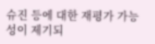슈진 등에 대한 재평가 가능성이 제기되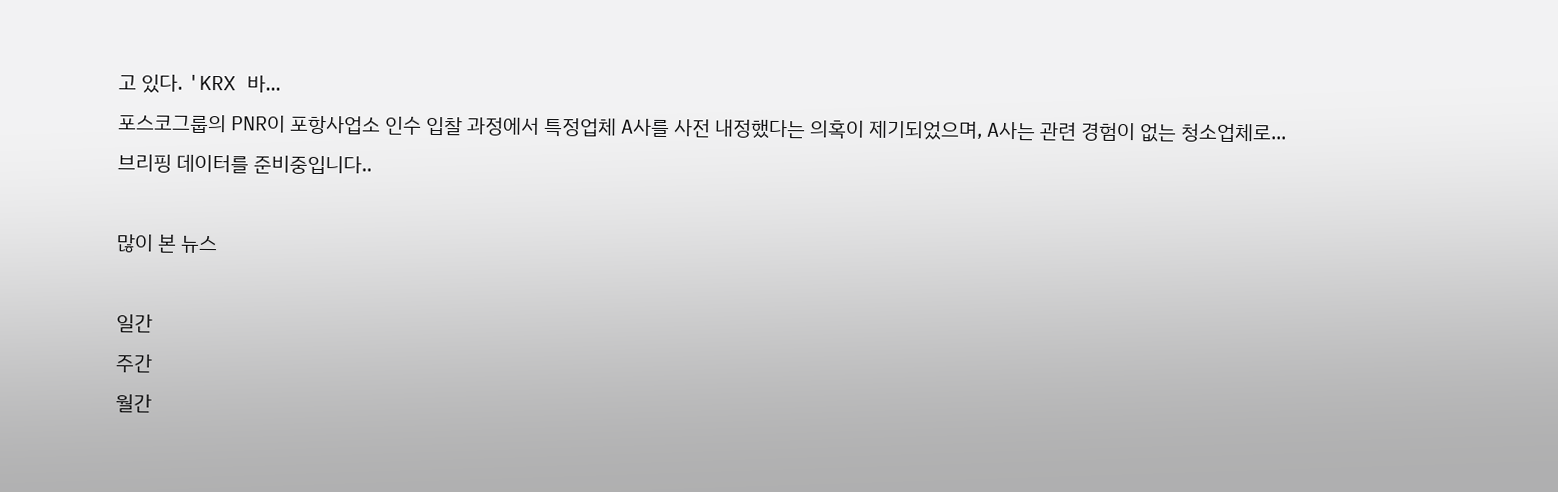고 있다. 'KRX 바...
포스코그룹의 PNR이 포항사업소 인수 입찰 과정에서 특정업체 A사를 사전 내정했다는 의혹이 제기되었으며, A사는 관련 경험이 없는 청소업체로...
브리핑 데이터를 준비중입니다..

많이 본 뉴스

일간
주간
월간